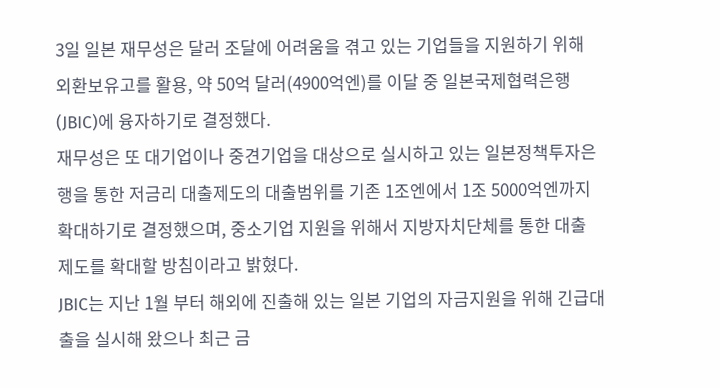3일 일본 재무성은 달러 조달에 어려움을 겪고 있는 기업들을 지원하기 위해 외환보유고를 활용, 약 50억 달러(4900억엔)를 이달 중 일본국제협력은행(JBIC)에 융자하기로 결정했다.
재무성은 또 대기업이나 중견기업을 대상으로 실시하고 있는 일본정책투자은행을 통한 저금리 대출제도의 대출범위를 기존 1조엔에서 1조 5000억엔까지 확대하기로 결정했으며, 중소기업 지원을 위해서 지방자치단체를 통한 대출 제도를 확대할 방침이라고 밝혔다.
JBIC는 지난 1월 부터 해외에 진출해 있는 일본 기업의 자금지원을 위해 긴급대출을 실시해 왔으나 최근 금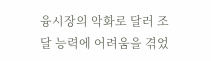융시장의 악화로 달러 조달 능력에 어려움을 겪었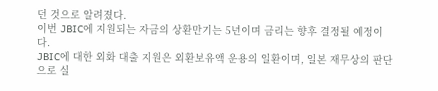던 것으로 알려졌다.
이번 JBIC에 지원되는 자금의 상환만기는 5년이며 금리는 향후 결정될 예정이다.
JBIC에 대한 외화 대출 지원은 외환보유액 운용의 일환이며, 일본 재무상의 판단으로 실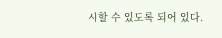시할 수 있도록 되어 있다.